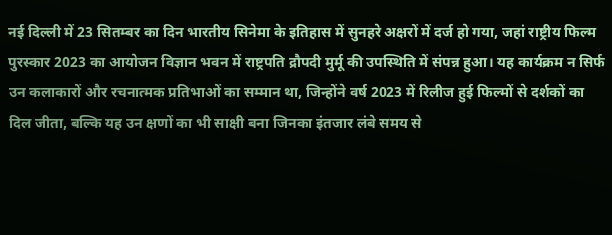नई दिल्ली में 23 सितम्बर का दिन भारतीय सिनेमा के इतिहास में सुनहरे अक्षरों में दर्ज हो गया, जहां राष्ट्रीय फिल्म पुरस्कार 2023 का आयोजन विज्ञान भवन में राष्ट्रपति द्रौपदी मुर्मू की उपस्थिति में संपन्न हुआ। यह कार्यक्रम न सिर्फ उन कलाकारों और रचनात्मक प्रतिभाओं का सम्मान था, जिन्होंने वर्ष 2023 में रिलीज हुई फिल्मों से दर्शकों का दिल जीता, बल्कि यह उन क्षणों का भी साक्षी बना जिनका इंतजार लंबे समय से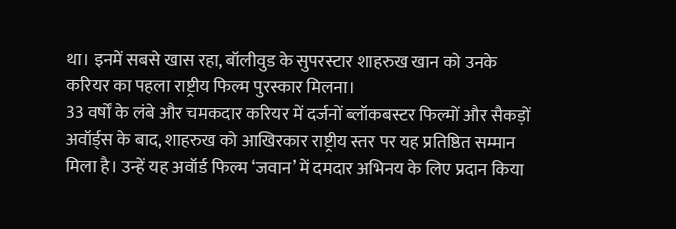था। इनमें सबसे खास रहा, बॉलीवुड के सुपरस्टार शाहरुख खान को उनके करियर का पहला राष्ट्रीय फिल्म पुरस्कार मिलना।
33 वर्षों के लंबे और चमकदार करियर में दर्जनों ब्लॉकबस्टर फिल्मों और सैकड़ों अवॉर्ड्स के बाद, शाहरुख को आखिरकार राष्ट्रीय स्तर पर यह प्रतिष्ठित सम्मान मिला है। उन्हें यह अवॉर्ड फिल्म ‘जवान’ में दमदार अभिनय के लिए प्रदान किया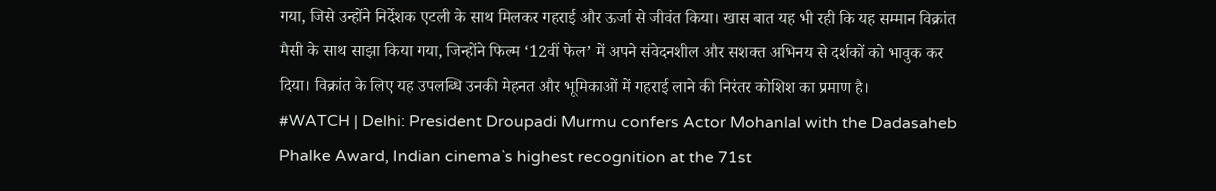गया, जिसे उन्होंने निर्देशक एटली के साथ मिलकर गहराई और ऊर्जा से जीवंत किया। खास बात यह भी रही कि यह सम्मान विक्रांत मैसी के साथ साझा किया गया, जिन्होंने फिल्म ‘12वीं फेल’ में अपने संवेदनशील और सशक्त अभिनय से दर्शकों को भावुक कर दिया। विक्रांत के लिए यह उपलब्धि उनकी मेहनत और भूमिकाओं में गहराई लाने की निरंतर कोशिश का प्रमाण है।
#WATCH | Delhi: President Droupadi Murmu confers Actor Mohanlal with the Dadasaheb Phalke Award, Indian cinema`s highest recognition at the 71st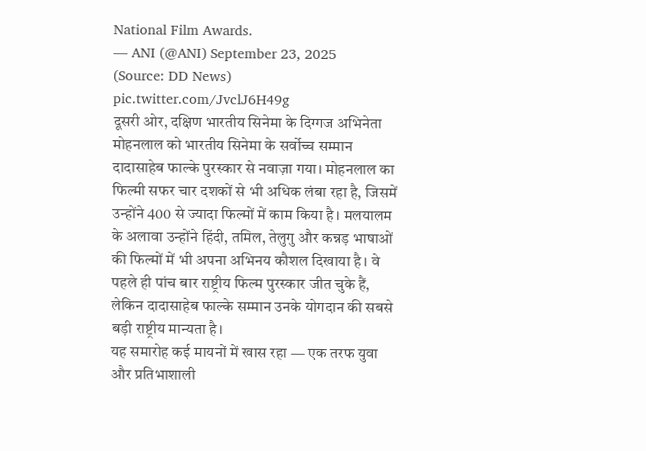National Film Awards.
— ANI (@ANI) September 23, 2025
(Source: DD News) pic.twitter.com/JvclJ6H49g
दूसरी ओर, दक्षिण भारतीय सिनेमा के दिग्गज अभिनेता मोहनलाल को भारतीय सिनेमा के सर्वोच्च सम्मान दादासाहेब फाल्के पुरस्कार से नवाज़ा गया। मोहनलाल का फिल्मी सफर चार दशकों से भी अधिक लंबा रहा है, जिसमें उन्होंने 400 से ज्यादा फिल्मों में काम किया है। मलयालम के अलावा उन्होंने हिंदी, तमिल, तेलुगु और कन्नड़ भाषाओं की फिल्मों में भी अपना अभिनय कौशल दिखाया है। वे पहले ही पांच बार राष्ट्रीय फिल्म पुरस्कार जीत चुके हैं, लेकिन दादासाहेब फाल्के सम्मान उनके योगदान की सबसे बड़ी राष्ट्रीय मान्यता है।
यह समारोह कई मायनों में खास रहा — एक तरफ युवा और प्रतिभाशाली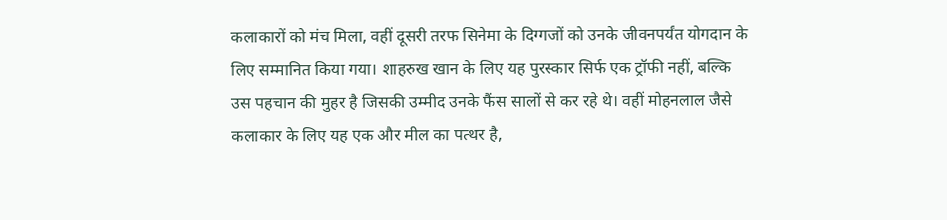कलाकारों को मंच मिला, वहीं दूसरी तरफ सिनेमा के दिग्गजों को उनके जीवनपर्यंत योगदान के लिए सम्मानित किया गया। शाहरुख खान के लिए यह पुरस्कार सिर्फ एक ट्रॉफी नहीं, बल्कि उस पहचान की मुहर है जिसकी उम्मीद उनके फैंस सालों से कर रहे थे। वहीं मोहनलाल जैसे कलाकार के लिए यह एक और मील का पत्थर है,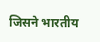जिसने भारतीय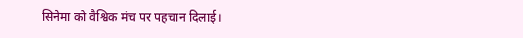सिनेमा को वैश्विक मंच पर पहचान दिलाई।